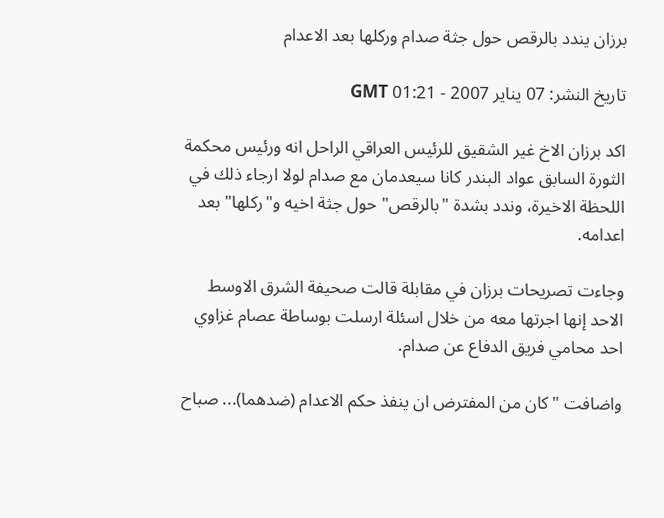برزان يندد بالرقص حول جثة صدام وركلها بعد الاعدام

تاريخ النشر: 07 يناير 2007 - 01:21 GMT

اكد برزان الاخ غير الشقيق للرئيس العراقي الراحل انه ورئيس محكمة الثورة السابق عواد البندر كانا سيعدمان مع صدام لولا ارجاء ذلك في اللحظة الاخيرة، وندد بشدة "بالرقص" حول جثة اخيه و"ركلها" بعد اعدامه.

وجاءت تصريحات برزان في مقابلة قالت صحيفة الشرق الاوسط الاحد إنها اجرتها معه من خلال اسئلة ارسلت بوساطة عصام غزاوي احد محامي فريق الدفاع عن صدام.

واضافت "كان من المفترض ان ينفذ حكم الاعدام (ضدهما)... صباح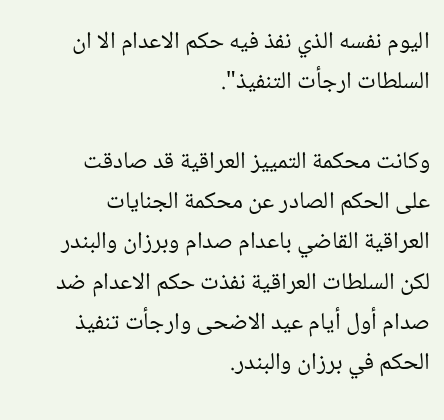اليوم نفسه الذي نفذ فيه حكم الاعدام الا ان السلطات ارجأت التنفيذ".

وكانت محكمة التمييز العراقية قد صادقت على الحكم الصادر عن محكمة الجنايات العراقية القاضي باعدام صدام وبرزان والبندر لكن السلطات العراقية نفذت حكم الاعدام ضد صدام أول أيام عيد الاضحى وارجأت تنفيذ الحكم في برزان والبندر.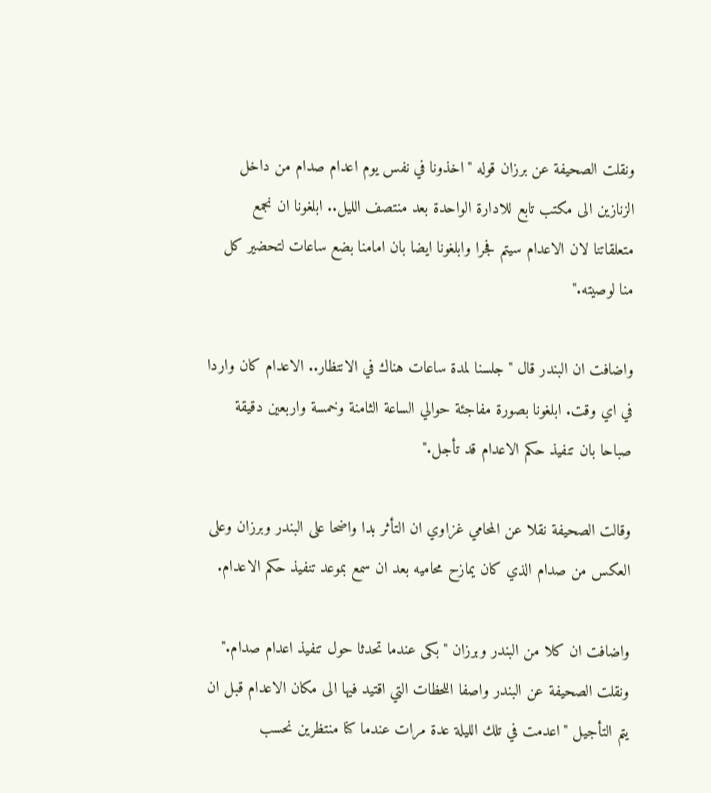ونقلت الصحيفة عن برزان قوله "اخذونا في نفس يوم اعدام صدام من داخل الزنازين الى مكتب تابع للادارة الواحدة بعد منتصف الليل.. ابلغونا ان نجمع متعلقاتنا لان الاعدام سيتم فجرا وابلغونا ايضا بان امامنا بضع ساعات لتحضير كل منا لوصيته."

واضافت ان البندر قال "جلسنا لمدة ساعات هناك في الانتظار.. الاعدام كان واردا في اي وقت. ابلغونا بصورة مفاجئة حوالي الساعة الثامنة وخمسة واربعين دقيقة صباحا بان تنفيذ حكم الاعدام قد تأجل."

وقالت الصحيفة نقلا عن المحامي غزاوي ان التأثر بدا واضحا على البندر وبرزان وعلى العكس من صدام الذي كان يمازح محاميه بعد ان سمع بموعد تنفيذ حكم الاعدام.

واضافت ان كلا من البندر وبرزان "بكى عندما تحدثا حول تنفيذ اعدام صدام." ونقلت الصحيفة عن البندر واصفا اللحظات التي اقتيد فيها الى مكان الاعدام قبل ان يتم التأجيل "اعدمت في تلك الليلة عدة مرات عندما كنا منتظرين نحسب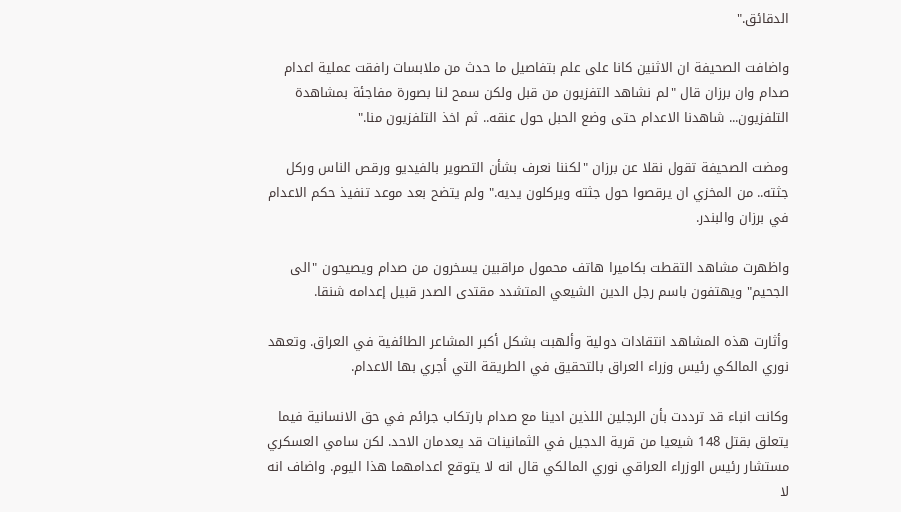الدقائق."

واضافت الصحيفة ان الاثنين كانا على علم بتفاصيل ما حدث من ملابسات رافقت عملية اعدام صدام وان برزان قال "لم نشاهد التفزيون من قبل ولكن سمح لنا بصورة مفاجئة بمشاهدة التلفزيون... شاهدنا الاعدام حتى وضع الحبل حول عنقه.. ثم اخذ التلفزيون منا."

ومضت الصحيفة تقول نقلا عن برزان "لكننا نعرف بشأن التصوير بالفيديو ورقص الناس وركل جثته.. من المخزي ان يرقصوا حول جثته ويركلون يديه." ولم يتضح بعد موعد تنفيذ حكم الاعدام في برزان والبندر.

واظهرت مشاهد التقطت بكاميرا هاتف محمول مراقبين يسخرون من صدام ويصيحون "الى الجحيم" ويهتفون باسم رجل الدين الشيعي المتشدد مقتدى الصدر قبيل إعدامه شنقا.

وأثارت هذه المشاهد انتقادات دولية وألهبت بشكل أكبر المشاعر الطائفية في العراق. وتعهد نوري المالكي رئيس وزراء العراق بالتحقيق في الطريقة التي أجري بها الاعدام.

وكانت انباء قد ترددت بأن الرجلين اللذين ادينا مع صدام بارتكاب جرائم في حق الانسانية فيما يتعلق بقتل 148 شيعيا من قرية الدجيل في الثمانينات قد يعدمان الاحد. لكن سامي العسكري مستشار رئيس الوزراء العراقي نوري المالكي قال انه لا يتوقع اعدامهما هذا اليوم. واضاف انه لا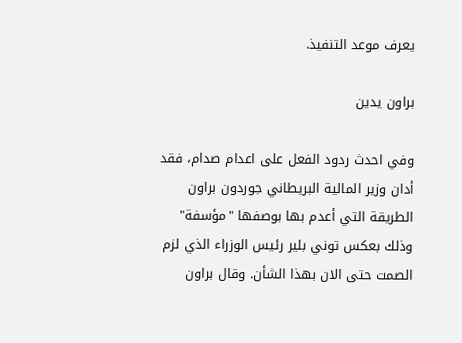يعرف موعد التنفيذ.

براون يدين

وفي احدث ردود الفعل على اعدام صدام، فقد أدان وزير المالية البريطاني جوردون براون الطريقة التي أعدم بها بوصفها "مؤسفة" وذلك بعكس توني بلير رئيس الوزراء الذي لزم الصمت حتى الان بهذا الشأن. وقال براون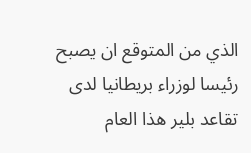الذي من المتوقع ان يصبح رئيسا لوزراء بريطانيا لدى تقاعد بلير هذا العام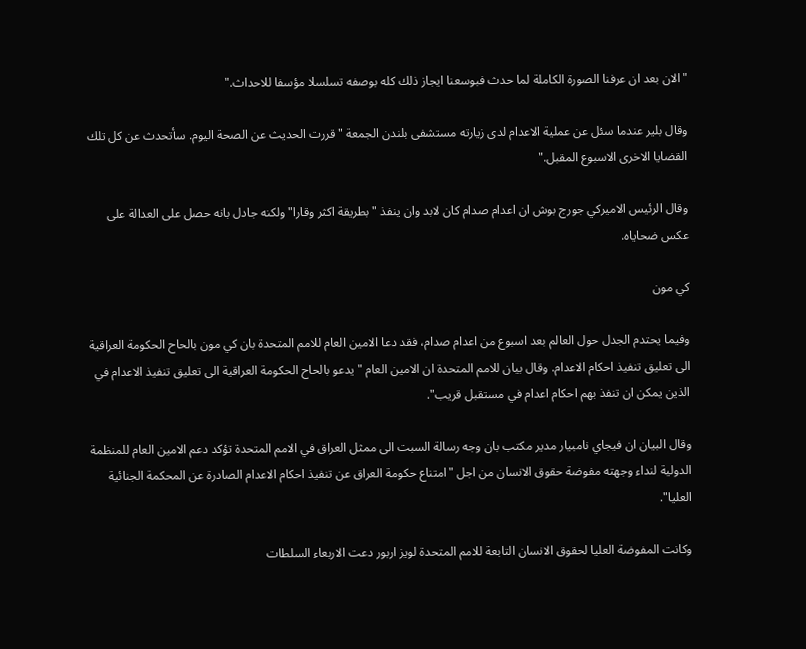"الان بعد ان عرفنا الصورة الكاملة لما حدث فبوسعنا ايجاز ذلك كله بوصفه تسلسلا مؤسفا للاحداث."

وقال بلير عندما سئل عن عملية الاعدام لدى زيارته مستشفى بلندن الجمعة "قررت الحديث عن الصحة اليوم. سأتحدث عن كل تلك القضايا الاخرى الاسبوع المقبل."

وقال الرئيس الاميركي جورج بوش ان اعدام صدام كان لابد وان ينفذ "بطريقة اكثر وقارا" ولكنه جادل بانه حصل على العدالة على عكس ضحاياه.

كي مون

وفيما يحتدم الجدل حول العالم بعد اسبوع من اعدام صدام، فقد دعا الامين العام للامم المتحدة بان كي مون بالحاح الحكومة العراقية الى تعليق تنفيذ احكام الاعدام. وقال بيان للامم المتحدة ان الامين العام "يدعو بالحاح الحكومة العراقية الى تعليق تنفيذ الاعدام في الذين يمكن ان تنفذ بهم احكام اعدام في مستقبل قريب".

وقال البيان ان فيجاي نامبيار مدير مكتب بان وجه رسالة السبت الى ممثل العراق في الامم المتحدة تؤكد دعم الامين العام للمنظمة الدولية لنداء وجهته مفوضة حقوق الانسان من اجل "امتناع حكومة العراق عن تنفيذ احكام الاعدام الصادرة عن المحكمة الجنائية العليا".

وكانت المفوضة العليا لحقوق الانسان التابعة للامم المتحدة لويز اربور دعت الاربعاء السلطات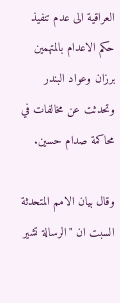العراقية الى عدم تنفيذ حكم الاعدام بالمتهمين برزان وعواد البندر وتحدثت عن مخالفات في محاكمة صدام حسين.

وقال بيان الامم المتحدثة السبت ان "الرسالة تشير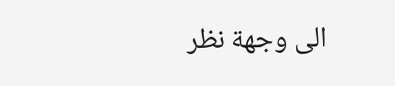الى وجهة نظر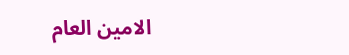الامين العام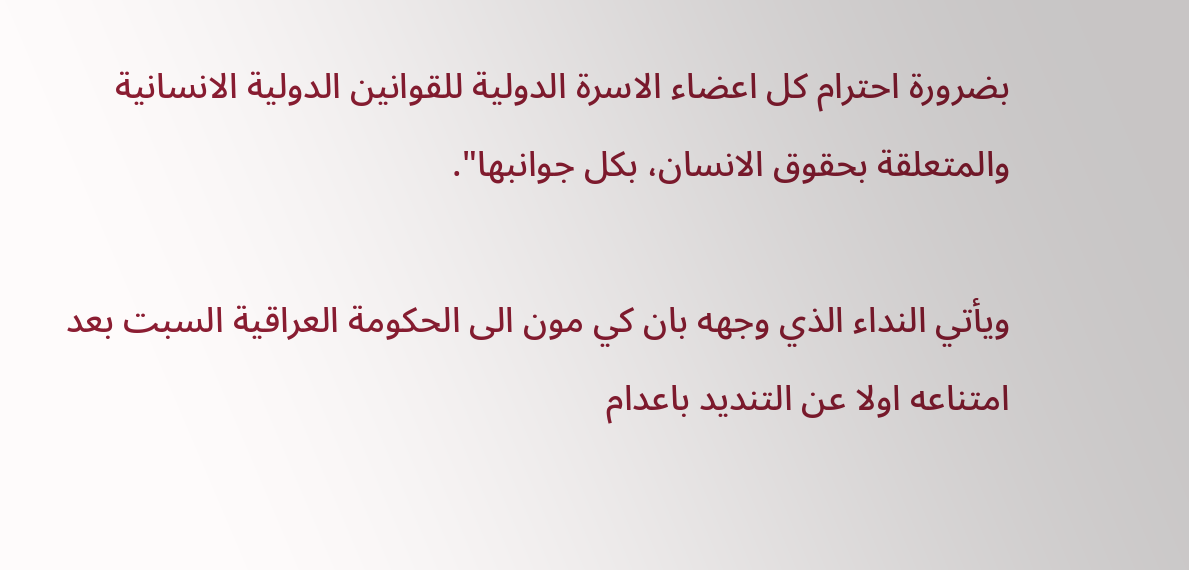بضرورة احترام كل اعضاء الاسرة الدولية للقوانين الدولية الانسانية والمتعلقة بحقوق الانسان، بكل جوانبها".

ويأتي النداء الذي وجهه بان كي مون الى الحكومة العراقية السبت بعد امتناعه اولا عن التنديد باعدام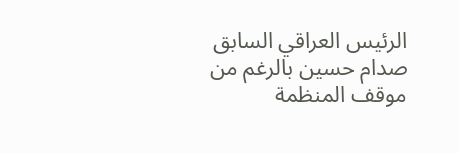الرئيس العراقي السابق صدام حسين بالرغم من موقف المنظمة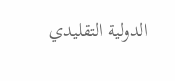الدولية التقليدي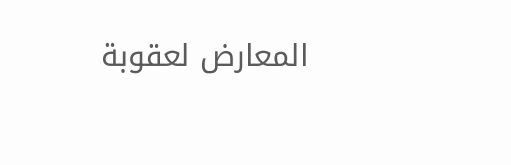المعارض لعقوبة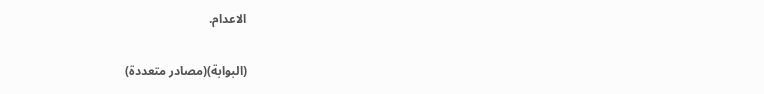الاعدام.

(البوابة)(مصادر متعددة)